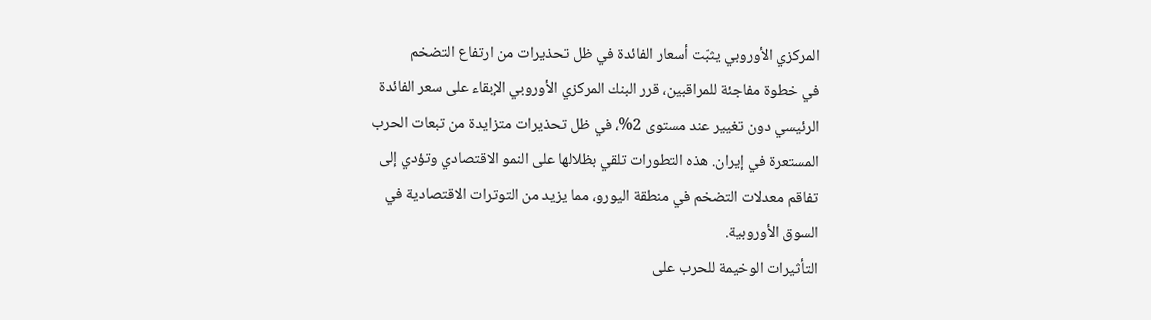المركزي الأوروبي يثبّت أسعار الفائدة في ظل تحذيرات من ارتفاع التضخم
في خطوة مفاجئة للمراقبين، قرر البنك المركزي الأوروبي الإبقاء على سعر الفائدة الرئيسي دون تغيير عند مستوى 2%، في ظل تحذيرات متزايدة من تبعات الحرب المستعرة في إيران. هذه التطورات تلقي بظلالها على النمو الاقتصادي وتؤدي إلى تفاقم معدلات التضخم في منطقة اليورو، مما يزيد من التوترات الاقتصادية في السوق الأوروبية.
التأثيرات الوخيمة للحرب على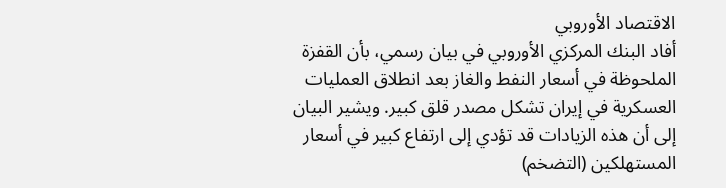الاقتصاد الأوروبي
أفاد البنك المركزي الأوروبي في بيان رسمي، بأن القفزة الملحوظة في أسعار النفط والغاز بعد انطلاق العمليات العسكرية في إيران تشكل مصدر قلق كبير. ويشير البيان إلى أن هذه الزيادات قد تؤدي إلى ارتفاع كبير في أسعار المستهلكين (التضخم)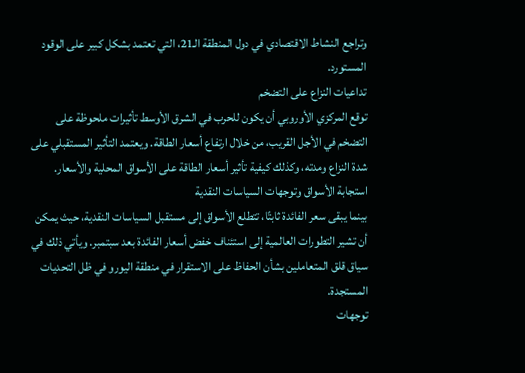وتراجع النشاط الاقتصادي في دول المنطقة الـ21، التي تعتمد بشكل كبير على الوقود المستورد.
تداعيات النزاع على التضخم
توقع المركزي الأوروبي أن يكون للحرب في الشرق الأوسط تأثيرات ملحوظة على التضخم في الأجل القريب، من خلال ارتفاع أسعار الطاقة. ويعتمد التأثير المستقبلي على شدة النزاع ومدته، وكذلك كيفية تأثير أسعار الطاقة على الأسواق المحلية والأسعار.
استجابة الأسواق وتوجهات السياسات النقدية
بينما يبقى سعر الفائدة ثابتًا، تتطلع الأسواق إلى مستقبل السياسات النقدية، حيث يمكن أن تشير التطورات العالمية إلى استئناف خفض أسعار الفائدة بعد سبتمبر. ويأتي ذلك في سياق قلق المتعاملين بشأن الحفاظ على الاستقرار في منطقة اليورو في ظل التحديات المستجدة.
توجهات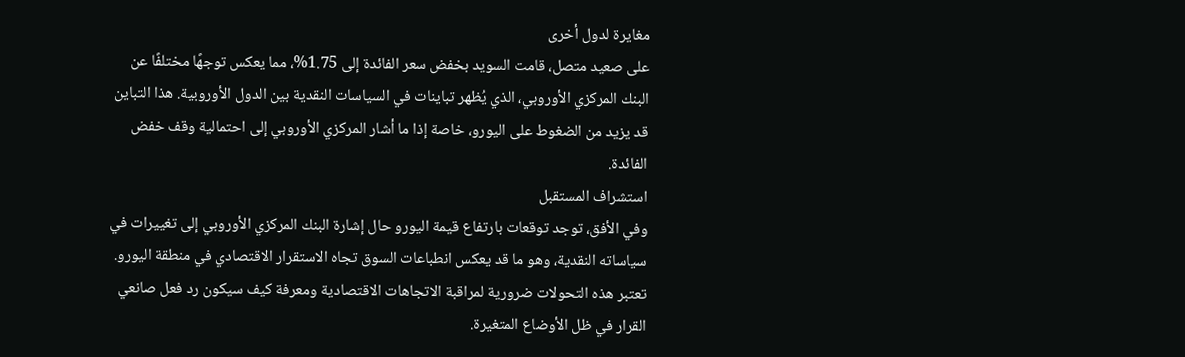مغايرة لدول أخرى
على صعيد متصل، قامت السويد بخفض سعر الفائدة إلى 1.75%، مما يعكس توجهًا مختلفًا عن البنك المركزي الأوروبي، الذي يُظهر تباينات في السياسات النقدية بين الدول الأوروبية. هذا التباين قد يزيد من الضغوط على اليورو، خاصة إذا ما أشار المركزي الأوروبي إلى احتمالية وقف خفض الفائدة.
استشراف المستقبل
وفي الأفق، توجد توقعات بارتفاع قيمة اليورو حال إشارة البنك المركزي الأوروبي إلى تغييرات في سياساته النقدية، وهو ما قد يعكس انطباعات السوق تجاه الاستقرار الاقتصادي في منطقة اليورو. تعتبر هذه التحولات ضرورية لمراقبة الاتجاهات الاقتصادية ومعرفة كيف سيكون رد فعل صانعي القرار في ظل الأوضاع المتغيرة.